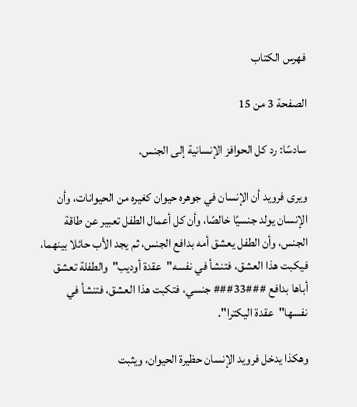فهرس الكتاب

الصفحة 3 من 15

سادسًا: رد كل الحوافز الإنسانية إلى الجنس.

ويرى فرويد أن الإنسان في جوهره حيوان كغيره من الحيوانات، وأن الإنسان يولد جنسيًا خالصًا، وأن كل أعمال الطفل تعبير عن طاقة الجنس، وأن الطفل يعشق أمه بدافع الجنس، ثم يجد الأب حائلا بينهما، فيكبت هذا العشق، فتنشأ في نفسه"عقدة أوديب"والطفلة تعشق أباها بدافع ###33### جنسي، فتكبت هذا العشق، فتنشأ في نفسها"عقدة اليكترا".

وهكذا يدخل فرويد الإنسان حظيرة الحيوان، ويثبت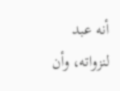أنه عبد لنزواته، وأن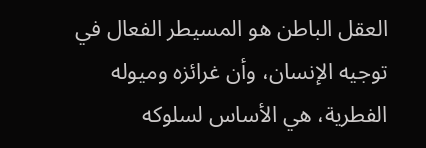العقل الباطن هو المسيطر الفعال في توجيه الإنسان، وأن غرائزه وميوله الفطرية، هي الأساس لسلوكه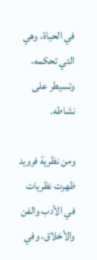في الحياة، وهي التي تحكمه، وتسيطر على نشاطه.

ومن نظرية فرويد ظهرت نظريات في الأدب والفن والأخلاق، وفي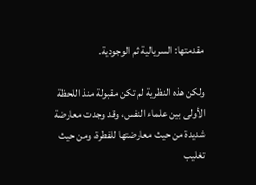مقدمتها: السريالية ثم الوجودية.

ولكن هذه النظرية لم تكن مقبولة منذ اللحظة الأولى بين علماء النفس، وقد وجدت معارضة شديدة من حيث معارضتها للفطرة، ومن حيث تغليب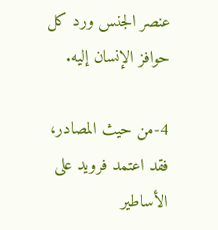عنصر الجنس ورد كل حوافز الإنسان إليه.

4-من حيث المصادر، فقد اعتمد فرويد على الأساطير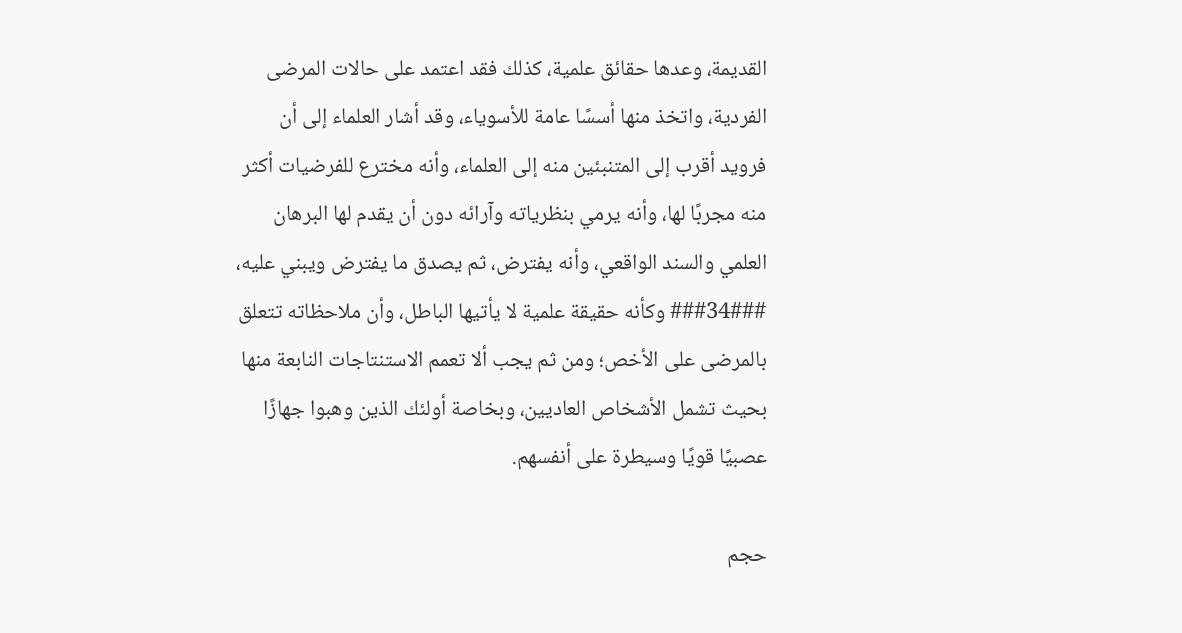القديمة، وعدها حقائق علمية، كذلك فقد اعتمد على حالات المرضى الفردية، واتخذ منها أسسًا عامة للأسوياء، وقد أشار العلماء إلى أن فرويد أقرب إلى المتنبئين منه إلى العلماء، وأنه مخترع للفرضيات أكثر منه مجربًا لها، وأنه يرمي بنظرياته وآرائه دون أن يقدم لها البرهان العلمي والسند الواقعي، وأنه يفترض، ثم يصدق ما يفترض ويبني عليه، ###34### وكأنه حقيقة علمية لا يأتيها الباطل، وأن ملاحظاته تتعلق بالمرضى على الأخص؛ ومن ثم يجب ألا تعمم الاستنتاجات النابعة منها بحيث تشمل الأشخاص العاديين، وبخاصة أولئك الذين وهبوا جهازًا عصبيًا قويًا وسيطرة على أنفسهم.

حجم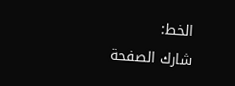الخط:
شارك الصفحة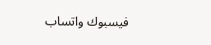فيسبوك واتساب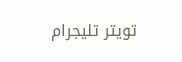تويتر تليجرام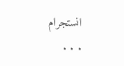انستجرام
. . .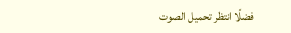فضلًا انتظر تحميل الصوت